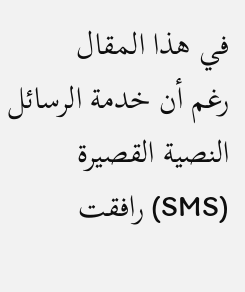في هذا المقال
رغم أن خدمة الرسائل النصية القصيرة (SMS) رافقت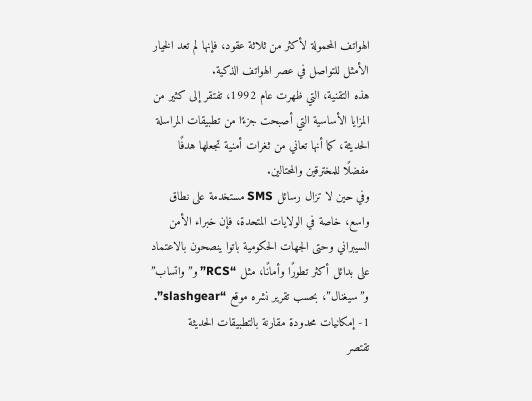الهواتف المحمولة لأكثر من ثلاثة عقود، فإنها لم تعد الخيار الأمثل للتواصل في عصر الهواتف الذكية.
هذه التقنية، التي ظهرت عام 1992، تفتقر إلى كثير من المزايا الأساسية التي أصبحت جزءًا من تطبيقات المراسلة الحديثة، كما أنها تعاني من ثغرات أمنية تجعلها هدفًا مفضلًا للمخترقين والمحتالين.
وفي حين لا تزال رسائل SMS مستخدمة على نطاق واسع، خاصة في الولايات المتحدة، فإن خبراء الأمن السيبراني وحتى الجهات الحكومية باتوا ينصحون بالاعتماد على بدائل أكثر تطورًا وأمانًا، مثل “RCS” و”واتساب” و”سيغنال”، بحسب تقرير نشره موقع “slashgear”.
1- إمكانيات محدودة مقارنة بالتطبيقات الحديثة
تقتصر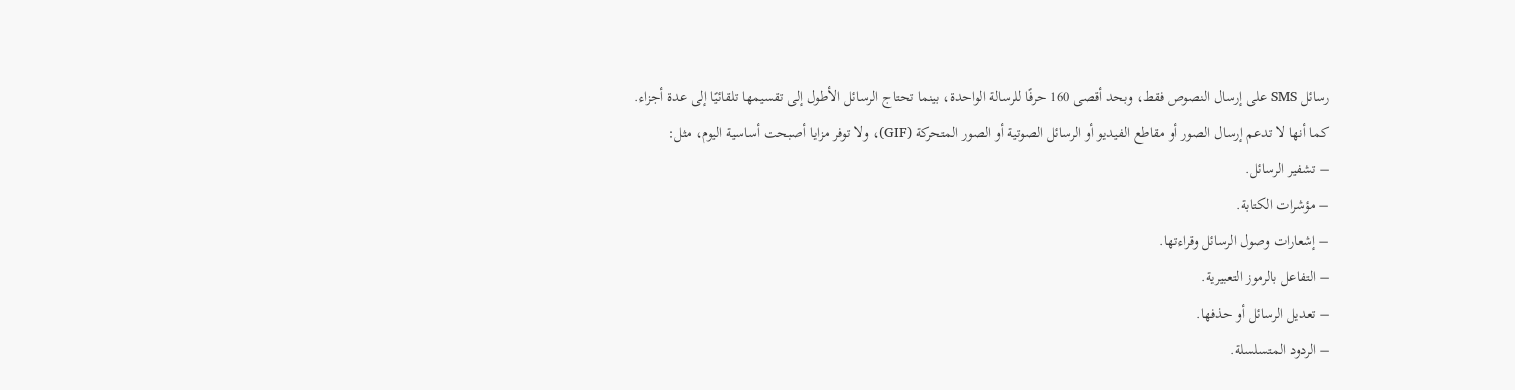رسائل SMS على إرسال النصوص فقط، وبحد أقصى 160 حرفًا للرسالة الواحدة، بينما تحتاج الرسائل الأطول إلى تقسيمها تلقائيًا إلى عدة أجزاء.
كما أنها لا تدعم إرسال الصور أو مقاطع الفيديو أو الرسائل الصوتية أو الصور المتحركة (GIF)، ولا توفر مزايا أصبحت أساسية اليوم، مثل:
– تشفير الرسائل.
– مؤشرات الكتابة.
– إشعارات وصول الرسائل وقراءتها.
– التفاعل بالرموز التعبيرية.
– تعديل الرسائل أو حذفها.
– الردود المتسلسلة.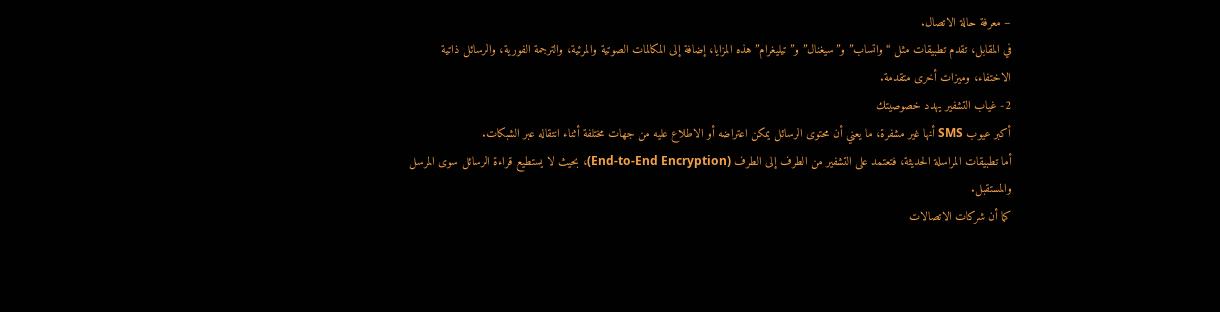– معرفة حالة الاتصال.
في المقابل، تقدم تطبيقات مثل “واتساب” و”سيغنال” و”تيليغرام” هذه المزايا، إضافة إلى المكالمات الصوتية والمرئية، والترجمة الفورية، والرسائل ذاتية الاختفاء، وميزات أخرى متقدمة.
2- غياب التشفير يهدد خصوصيتك
أكبر عيوب SMS أنها غير مشفرة، ما يعني أن محتوى الرسائل يمكن اعتراضه أو الاطلاع عليه من جهات مختلفة أثناء انتقاله عبر الشبكات.
أما تطبيقات المراسلة الحديثة، فتعتمد على التشفير من الطرف إلى الطرف (End-to-End Encryption)، بحيث لا يستطيع قراءة الرسائل سوى المرسل والمستقبل.
كما أن شركات الاتصالات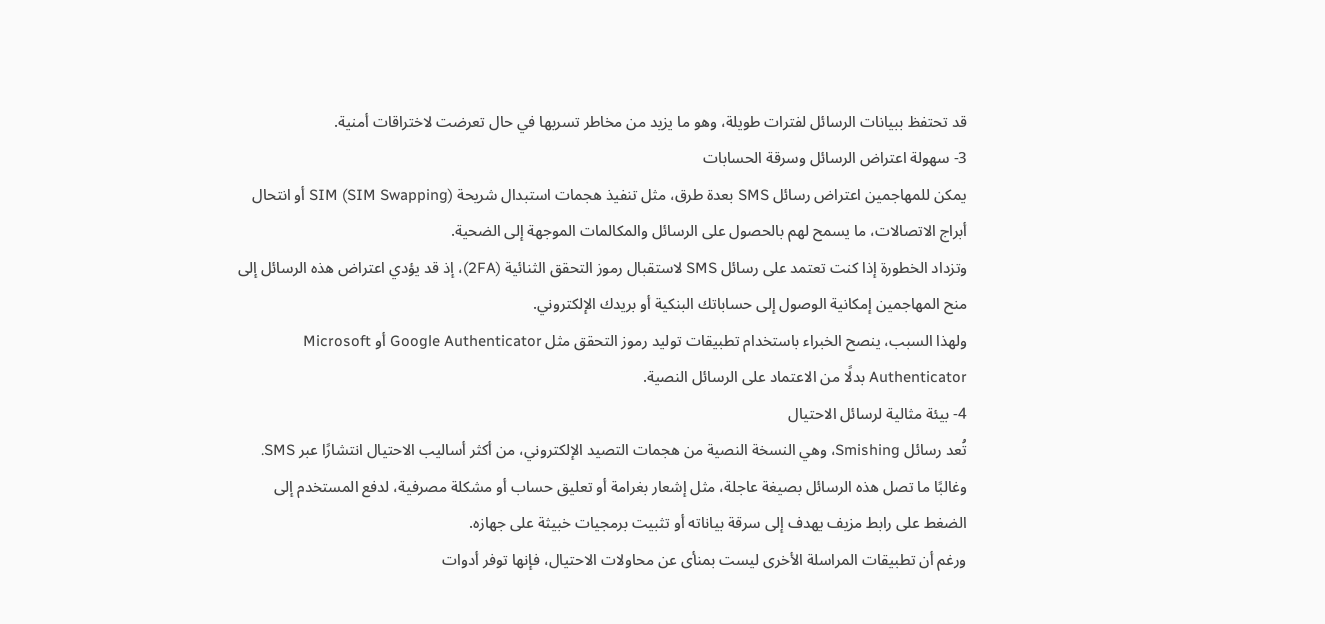قد تحتفظ ببيانات الرسائل لفترات طويلة، وهو ما يزيد من مخاطر تسربها في حال تعرضت لاختراقات أمنية.
3- سهولة اعتراض الرسائل وسرقة الحسابات
يمكن للمهاجمين اعتراض رسائل SMS بعدة طرق، مثل تنفيذ هجمات استبدال شريحة SIM (SIM Swapping) أو انتحال أبراج الاتصالات، ما يسمح لهم بالحصول على الرسائل والمكالمات الموجهة إلى الضحية.
وتزداد الخطورة إذا كنت تعتمد على رسائل SMS لاستقبال رموز التحقق الثنائية (2FA)، إذ قد يؤدي اعتراض هذه الرسائل إلى منح المهاجمين إمكانية الوصول إلى حساباتك البنكية أو بريدك الإلكتروني.
ولهذا السبب، ينصح الخبراء باستخدام تطبيقات توليد رموز التحقق مثل Google Authenticator أو Microsoft Authenticator بدلًا من الاعتماد على الرسائل النصية.
4- بيئة مثالية لرسائل الاحتيال
تُعد رسائل Smishing، وهي النسخة النصية من هجمات التصيد الإلكتروني، من أكثر أساليب الاحتيال انتشارًا عبر SMS.
وغالبًا ما تصل هذه الرسائل بصيغة عاجلة، مثل إشعار بغرامة أو تعليق حساب أو مشكلة مصرفية، لدفع المستخدم إلى الضغط على رابط مزيف يهدف إلى سرقة بياناته أو تثبيت برمجيات خبيثة على جهازه.
ورغم أن تطبيقات المراسلة الأخرى ليست بمنأى عن محاولات الاحتيال، فإنها توفر أدوات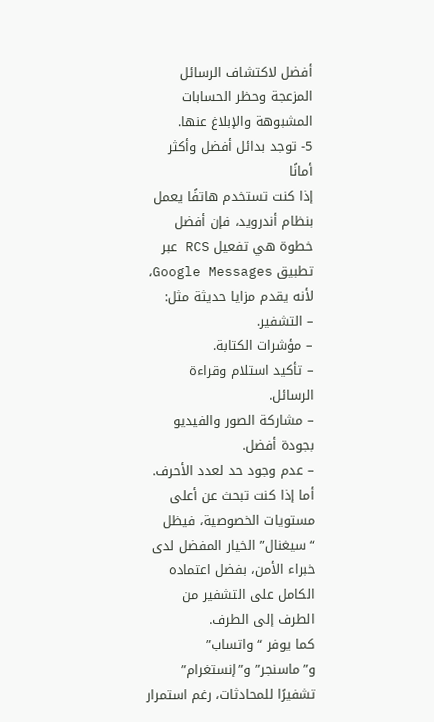أفضل لاكتشاف الرسائل المزعجة وحظر الحسابات المشبوهة والإبلاغ عنها.
5- توجد بدائل أفضل وأكثر أمانًا
إذا كنت تستخدم هاتفًا يعمل بنظام أندرويد، فإن أفضل خطوة هي تفعيل RCS عبر تطبيق Google Messages، لأنه يقدم مزايا حديثة مثل:
– التشفير.
– مؤشرات الكتابة.
– تأكيد استلام وقراءة الرسائل.
– مشاركة الصور والفيديو بجودة أفضل.
– عدم وجود حد لعدد الأحرف.
أما إذا كنت تبحث عن أعلى مستويات الخصوصية، فيظل “سيغنال” الخيار المفضل لدى خبراء الأمن، بفضل اعتماده الكامل على التشفير من الطرف إلى الطرف.
كما يوفر “واتساب” و”ماسنجر” و”إنستغرام” تشفيرًا للمحادثات، رغم استمرار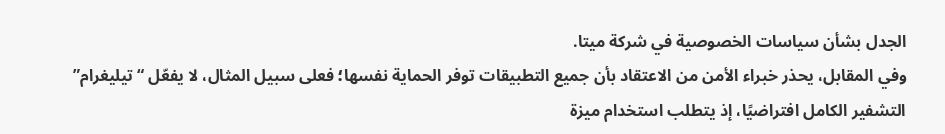الجدل بشأن سياسات الخصوصية في شركة ميتا.
وفي المقابل، يحذر خبراء الأمن من الاعتقاد بأن جميع التطبيقات توفر الحماية نفسها؛ فعلى سبيل المثال، لا يفعّل “تيليغرام” التشفير الكامل افتراضيًا، إذ يتطلب استخدام ميزة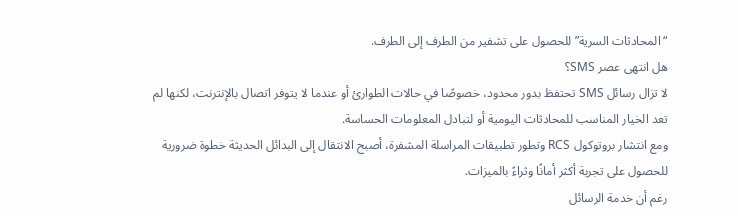“المحادثات السرية” للحصول على تشفير من الطرف إلى الطرف.
هل انتهى عصر SMS؟
لا تزال رسائل SMS تحتفظ بدور محدود، خصوصًا في حالات الطوارئ أو عندما لا يتوفر اتصال بالإنترنت، لكنها لم تعد الخيار المناسب للمحادثات اليومية أو لتبادل المعلومات الحساسة.
ومع انتشار بروتوكول RCS وتطور تطبيقات المراسلة المشفرة، أصبح الانتقال إلى البدائل الحديثة خطوة ضرورية للحصول على تجربة أكثر أمانًا وثراءً بالميزات.
رغم أن خدمة الرسائل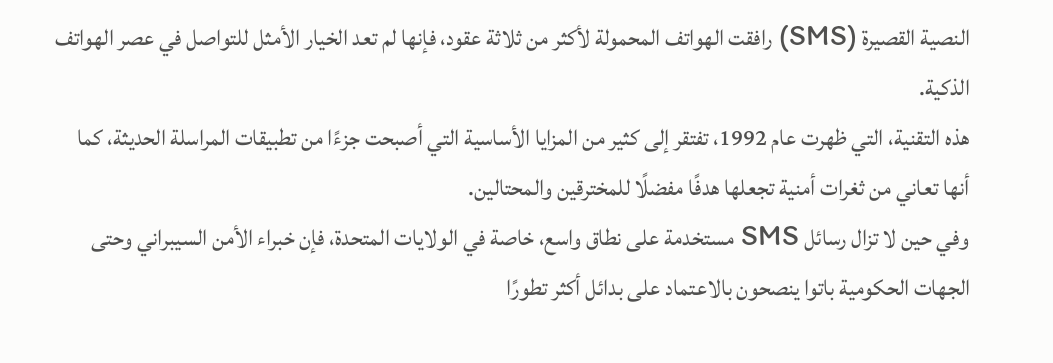النصية القصيرة (SMS) رافقت الهواتف المحمولة لأكثر من ثلاثة عقود، فإنها لم تعد الخيار الأمثل للتواصل في عصر الهواتف الذكية.
هذه التقنية، التي ظهرت عام 1992، تفتقر إلى كثير من المزايا الأساسية التي أصبحت جزءًا من تطبيقات المراسلة الحديثة، كما أنها تعاني من ثغرات أمنية تجعلها هدفًا مفضلًا للمخترقين والمحتالين.
وفي حين لا تزال رسائل SMS مستخدمة على نطاق واسع، خاصة في الولايات المتحدة، فإن خبراء الأمن السيبراني وحتى الجهات الحكومية باتوا ينصحون بالاعتماد على بدائل أكثر تطورًا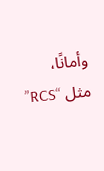وأمانًا، مثل “RCS”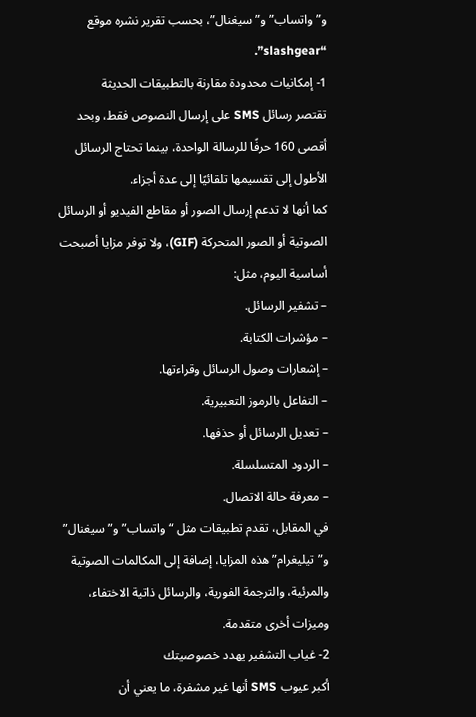و”واتساب” و”سيغنال”، بحسب تقرير نشره موقع “slashgear”.
1- إمكانيات محدودة مقارنة بالتطبيقات الحديثة
تقتصر رسائل SMS على إرسال النصوص فقط، وبحد أقصى 160 حرفًا للرسالة الواحدة، بينما تحتاج الرسائل الأطول إلى تقسيمها تلقائيًا إلى عدة أجزاء.
كما أنها لا تدعم إرسال الصور أو مقاطع الفيديو أو الرسائل الصوتية أو الصور المتحركة (GIF)، ولا توفر مزايا أصبحت أساسية اليوم، مثل:
– تشفير الرسائل.
– مؤشرات الكتابة.
– إشعارات وصول الرسائل وقراءتها.
– التفاعل بالرموز التعبيرية.
– تعديل الرسائل أو حذفها.
– الردود المتسلسلة.
– معرفة حالة الاتصال.
في المقابل، تقدم تطبيقات مثل “واتساب” و”سيغنال” و”تيليغرام” هذه المزايا، إضافة إلى المكالمات الصوتية والمرئية، والترجمة الفورية، والرسائل ذاتية الاختفاء، وميزات أخرى متقدمة.
2- غياب التشفير يهدد خصوصيتك
أكبر عيوب SMS أنها غير مشفرة، ما يعني أن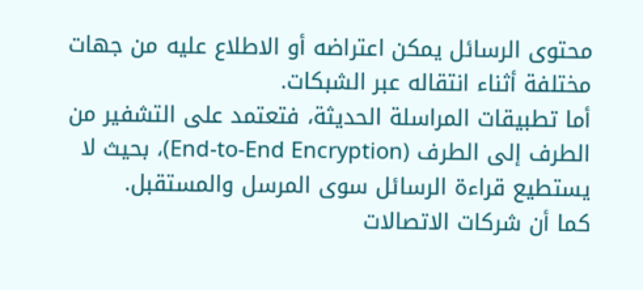محتوى الرسائل يمكن اعتراضه أو الاطلاع عليه من جهات مختلفة أثناء انتقاله عبر الشبكات.
أما تطبيقات المراسلة الحديثة، فتعتمد على التشفير من الطرف إلى الطرف (End-to-End Encryption)، بحيث لا يستطيع قراءة الرسائل سوى المرسل والمستقبل.
كما أن شركات الاتصالات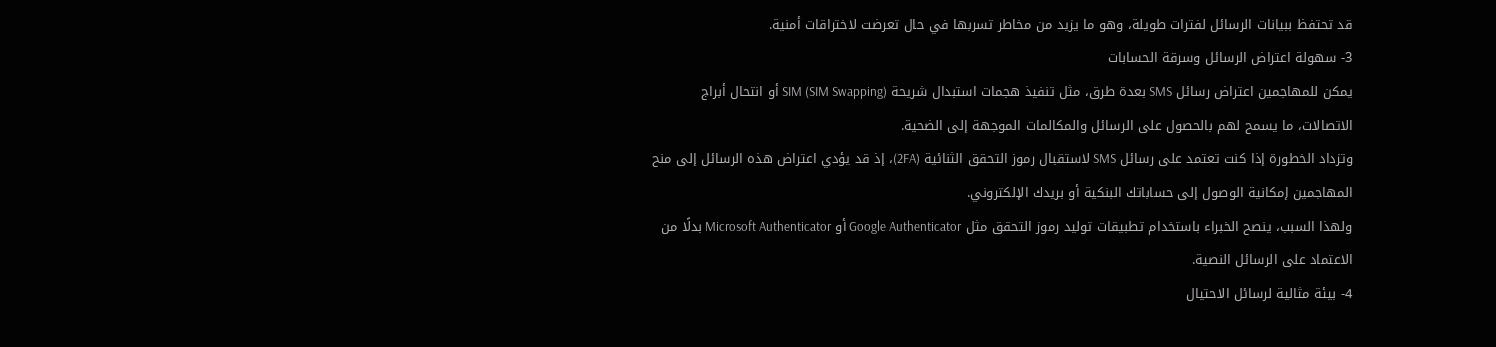قد تحتفظ ببيانات الرسائل لفترات طويلة، وهو ما يزيد من مخاطر تسربها في حال تعرضت لاختراقات أمنية.
3- سهولة اعتراض الرسائل وسرقة الحسابات
يمكن للمهاجمين اعتراض رسائل SMS بعدة طرق، مثل تنفيذ هجمات استبدال شريحة SIM (SIM Swapping) أو انتحال أبراج الاتصالات، ما يسمح لهم بالحصول على الرسائل والمكالمات الموجهة إلى الضحية.
وتزداد الخطورة إذا كنت تعتمد على رسائل SMS لاستقبال رموز التحقق الثنائية (2FA)، إذ قد يؤدي اعتراض هذه الرسائل إلى منح المهاجمين إمكانية الوصول إلى حساباتك البنكية أو بريدك الإلكتروني.
ولهذا السبب، ينصح الخبراء باستخدام تطبيقات توليد رموز التحقق مثل Google Authenticator أو Microsoft Authenticator بدلًا من الاعتماد على الرسائل النصية.
4- بيئة مثالية لرسائل الاحتيال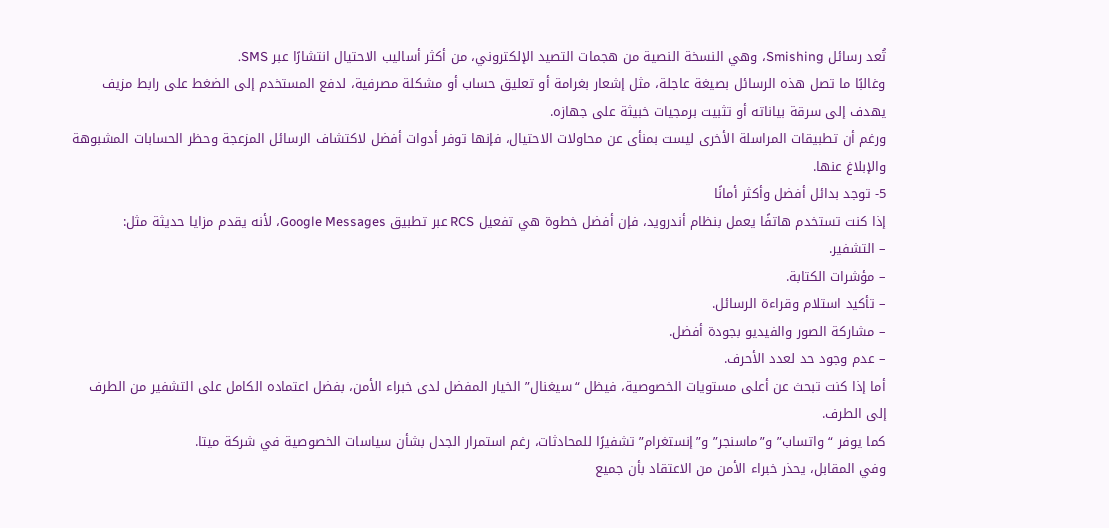تُعد رسائل Smishing، وهي النسخة النصية من هجمات التصيد الإلكتروني، من أكثر أساليب الاحتيال انتشارًا عبر SMS.
وغالبًا ما تصل هذه الرسائل بصيغة عاجلة، مثل إشعار بغرامة أو تعليق حساب أو مشكلة مصرفية، لدفع المستخدم إلى الضغط على رابط مزيف يهدف إلى سرقة بياناته أو تثبيت برمجيات خبيثة على جهازه.
ورغم أن تطبيقات المراسلة الأخرى ليست بمنأى عن محاولات الاحتيال، فإنها توفر أدوات أفضل لاكتشاف الرسائل المزعجة وحظر الحسابات المشبوهة والإبلاغ عنها.
5- توجد بدائل أفضل وأكثر أمانًا
إذا كنت تستخدم هاتفًا يعمل بنظام أندرويد، فإن أفضل خطوة هي تفعيل RCS عبر تطبيق Google Messages، لأنه يقدم مزايا حديثة مثل:
– التشفير.
– مؤشرات الكتابة.
– تأكيد استلام وقراءة الرسائل.
– مشاركة الصور والفيديو بجودة أفضل.
– عدم وجود حد لعدد الأحرف.
أما إذا كنت تبحث عن أعلى مستويات الخصوصية، فيظل “سيغنال” الخيار المفضل لدى خبراء الأمن، بفضل اعتماده الكامل على التشفير من الطرف إلى الطرف.
كما يوفر “واتساب” و”ماسنجر” و”إنستغرام” تشفيرًا للمحادثات، رغم استمرار الجدل بشأن سياسات الخصوصية في شركة ميتا.
وفي المقابل، يحذر خبراء الأمن من الاعتقاد بأن جميع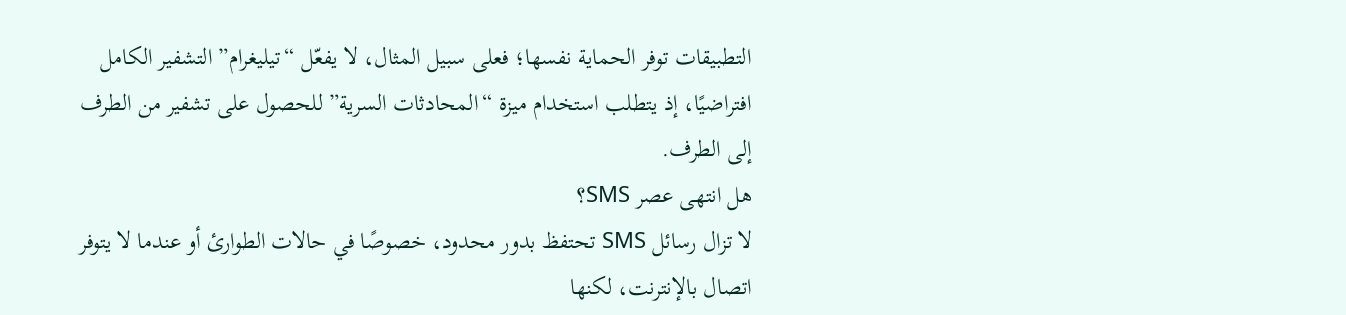التطبيقات توفر الحماية نفسها؛ فعلى سبيل المثال، لا يفعّل “تيليغرام” التشفير الكامل افتراضيًا، إذ يتطلب استخدام ميزة “المحادثات السرية” للحصول على تشفير من الطرف إلى الطرف.
هل انتهى عصر SMS؟
لا تزال رسائل SMS تحتفظ بدور محدود، خصوصًا في حالات الطوارئ أو عندما لا يتوفر اتصال بالإنترنت، لكنها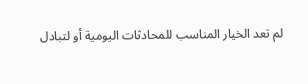لم تعد الخيار المناسب للمحادثات اليومية أو لتبادل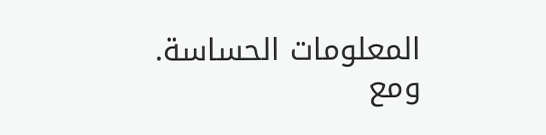المعلومات الحساسة.
ومع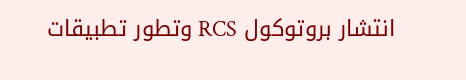انتشار بروتوكول RCS وتطور تطبيقات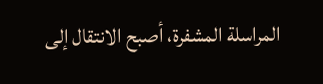المراسلة المشفرة، أصبح الانتقال إلى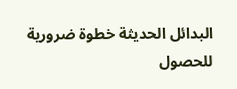البدائل الحديثة خطوة ضرورية للحصول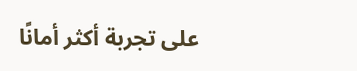على تجربة أكثر أمانًا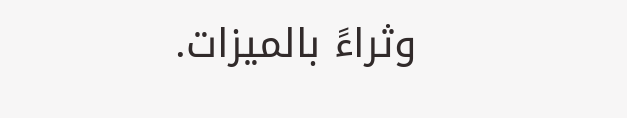وثراءً بالميزات.